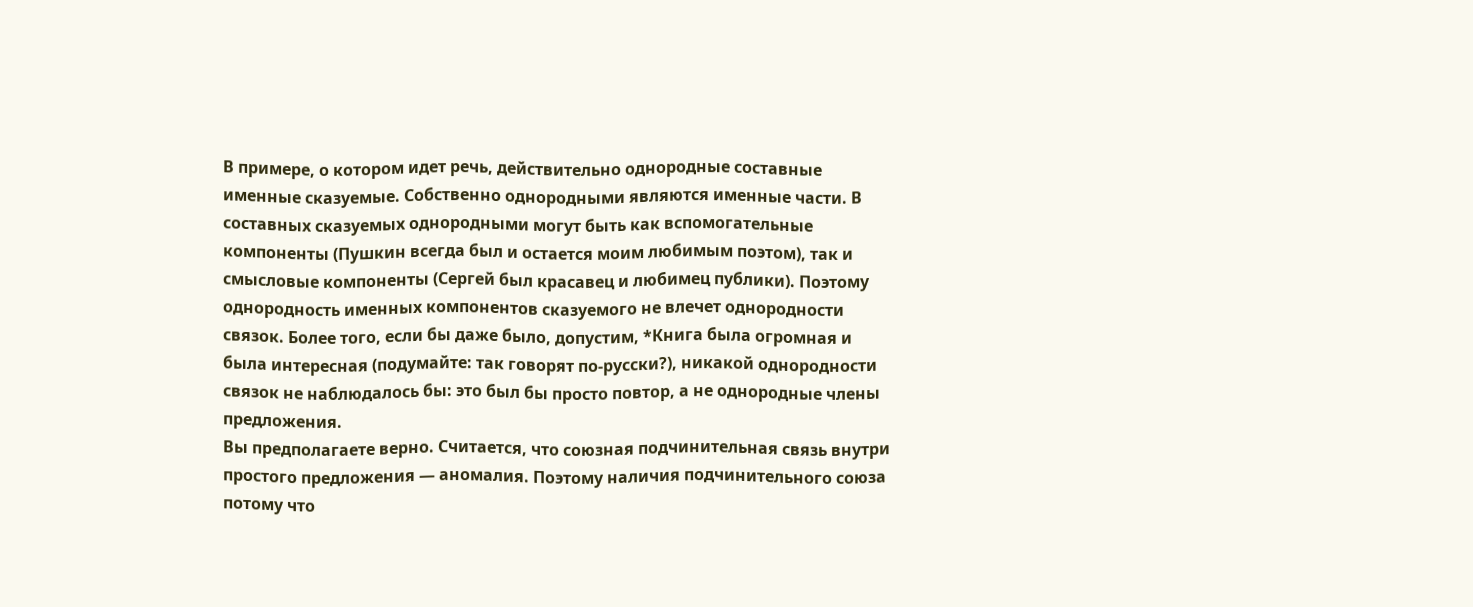В примере, о котором идет речь, действительно однородные составные именные сказуемые. Собственно однородными являются именные части. В составных сказуемых однородными могут быть как вспомогательные компоненты (Пушкин всегда был и остается моим любимым поэтом), так и смысловые компоненты (Сергей был красавец и любимец публики). Поэтому однородность именных компонентов сказуемого не влечет однородности связок. Более того, если бы даже было, допустим, *Книга была огромная и была интересная (подумайте: так говорят по-русски?), никакой однородности связок не наблюдалось бы: это был бы просто повтор, а не однородные члены предложения.
Вы предполагаете верно. Считается, что союзная подчинительная связь внутри простого предложения — аномалия. Поэтому наличия подчинительного союза потому что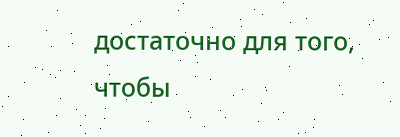достаточно для того, чтобы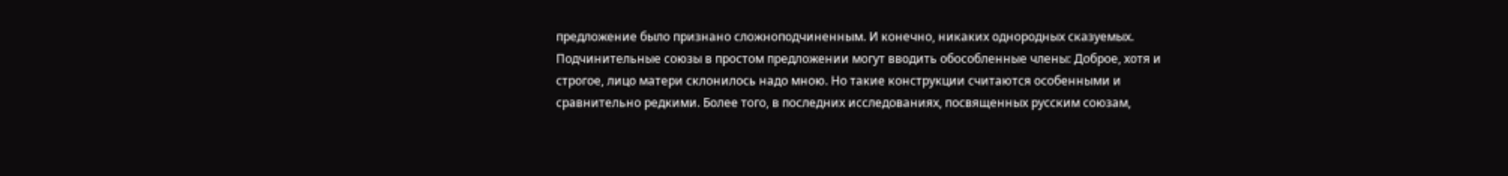предложение было признано сложноподчиненным. И конечно, никаких однородных сказуемых.
Подчинительные союзы в простом предложении могут вводить обособленные члены: Доброе, хотя и строгое, лицо матери склонилось надо мною. Но такие конструкции считаются особенными и сравнительно редкими. Более того, в последних исследованиях, посвященных русским союзам,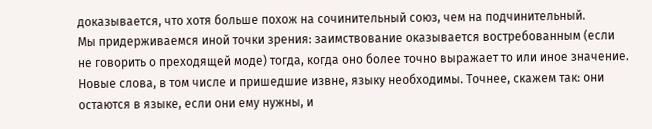доказывается, что хотя больше похож на сочинительный союз, чем на подчинительный.
Мы придерживаемся иной точки зрения: заимствование оказывается востребованным (если не говорить о преходящей моде) тогда, когда оно более точно выражает то или иное значение. Новые слова, в том числе и пришедшие извне, языку необходимы. Точнее, скажем так: они остаются в языке, если они ему нужны, и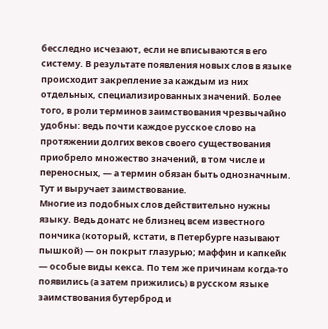бесследно исчезают, если не вписываются в его систему. В результате появления новых слов в языке происходит закрепление за каждым из них отдельных, специализированных значений. Более того, в роли терминов заимствования чрезвычайно удобны: ведь почти каждое русское слово на протяжении долгих веков своего существования приобрело множество значений, в том числе и переносных, — а термин обязан быть однозначным. Тут и выручает заимствование.
Многие из подобных слов действительно нужны языку. Ведь донатс не близнец всем известного пончика (который, кстати, в Петербурге называют пышкой) — он покрыт глазурью; маффин и капкейк — особые виды кекса. По тем же причинам когда-то появились (а затем прижились) в русском языке заимствования бутерброд и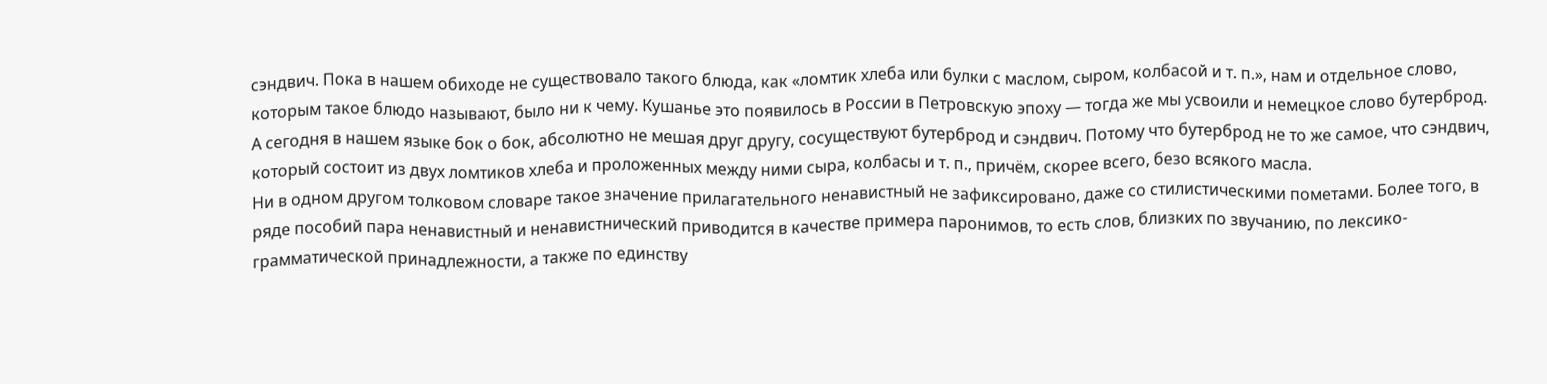сэндвич. Пока в нашем обиходе не существовало такого блюда, как «ломтик хлеба или булки с маслом, сыром, колбасой и т. п.», нам и отдельное слово, которым такое блюдо называют, было ни к чему. Кушанье это появилось в России в Петровскую эпоху — тогда же мы усвоили и немецкое слово бутерброд. А сегодня в нашем языке бок о бок, абсолютно не мешая друг другу, сосуществуют бутерброд и сэндвич. Потому что бутерброд не то же самое, что сэндвич, который состоит из двух ломтиков хлеба и проложенных между ними сыра, колбасы и т. п., причём, скорее всего, безо всякого масла.
Ни в одном другом толковом словаре такое значение прилагательного ненавистный не зафиксировано, даже со стилистическими пометами. Более того, в ряде пособий пара ненавистный и ненавистнический приводится в качестве примера паронимов, то есть слов, близких по звучанию, по лексико-грамматической принадлежности, а также по единству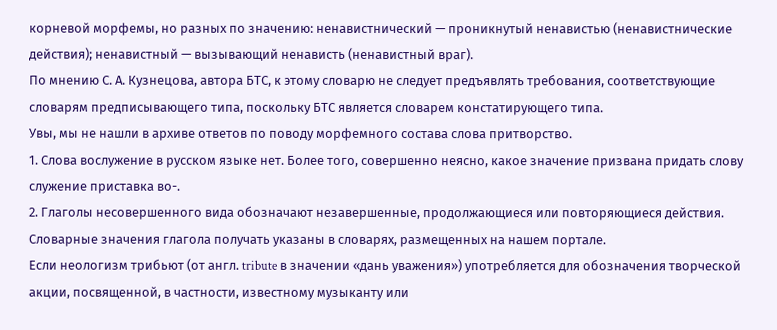корневой морфемы, но разных по значению: ненавистнический — проникнутый ненавистью (ненавистнические действия); ненавистный — вызывающий ненависть (ненавистный враг).
По мнению С. А. Кузнецова, автора БТС, к этому словарю не следует предъявлять требования, соответствующие словарям предписывающего типа, поскольку БТС является словарем констатирующего типа.
Увы, мы не нашли в архиве ответов по поводу морфемного состава слова притворство.
1. Слова вослужение в русском языке нет. Более того, совершенно неясно, какое значение призвана придать слову служение приставка во-.
2. Глаголы несовершенного вида обозначают незавершенные, продолжающиеся или повторяющиеся действия. Словарные значения глагола получать указаны в словарях, размещенных на нашем портале.
Если неологизм трибьют (от англ. tribute в значении «дань уважения») употребляется для обозначения творческой акции, посвященной, в частности, известному музыканту или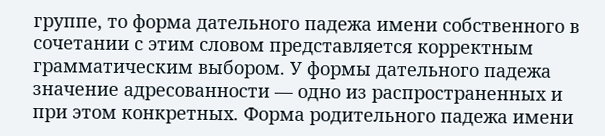группе, то форма дательного падежа имени собственного в сочетании с этим словом представляется корректным грамматическим выбором. У формы дательного падежа значение адресованности — одно из распространенных и при этом конкретных. Форма родительного падежа имени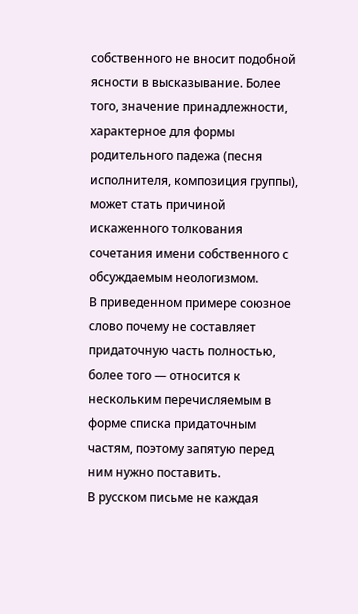собственного не вносит подобной ясности в высказывание. Более того, значение принадлежности, характерное для формы родительного падежа (песня исполнителя, композиция группы), может стать причиной искаженного толкования сочетания имени собственного с обсуждаемым неологизмом.
В приведенном примере союзное слово почему не составляет придаточную часть полностью, более того — относится к нескольким перечисляемым в форме списка придаточным частям, поэтому запятую перед ним нужно поставить.
В русском письме не каждая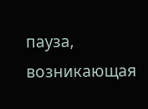пауза, возникающая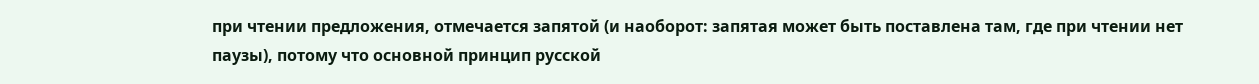при чтении предложения, отмечается запятой (и наоборот: запятая может быть поставлена там, где при чтении нет паузы), потому что основной принцип русской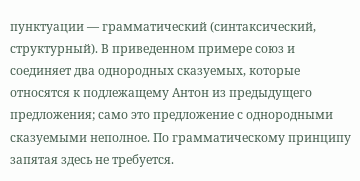пунктуации — грамматический (синтаксический, структурный). В приведенном примере союз и соединяет два однородных сказуемых, которые относятся к подлежащему Антон из предыдущего предложения; само это предложение с однородными сказуемыми неполное. По грамматическому принципу запятая здесь не требуется.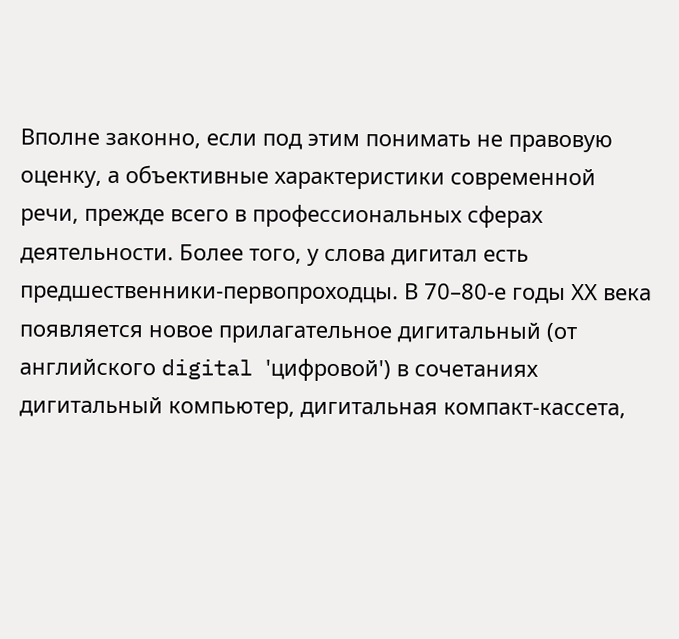Вполне законно, если под этим понимать не правовую оценку, а объективные характеристики современной речи, прежде всего в профессиональных сферах деятельности. Более того, у слова дигитал есть предшественники-первопроходцы. В 70–80-е годы ХХ века появляется новое прилагательное дигитальный (от английского digital 'цифровой') в сочетаниях дигитальный компьютер, дигитальная компакт-кассета,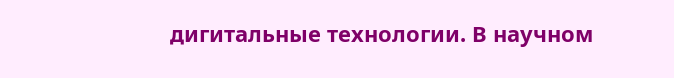дигитальные технологии. В научном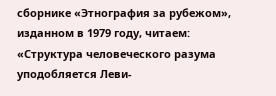сборнике «Этнография за рубежом», изданном в 1979 году, читаем: «Структура человеческого разума уподобляется Леви-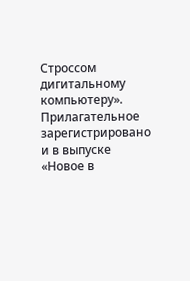Строссом дигитальному компьютеру». Прилагательное зарегистрировано и в выпуске «Новое в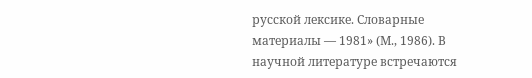русской лексике. Словарные материалы — 1981» (М., 1986). В научной литературе встречаются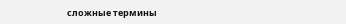сложные термины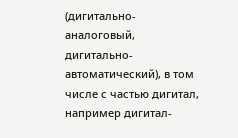(дигитально-аналоговый, дигитально-автоматический), в том числе с частью дигитал, например дигитал-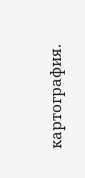картография.